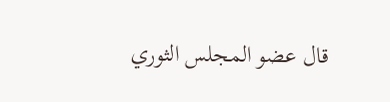قال عضو المجلس الثوري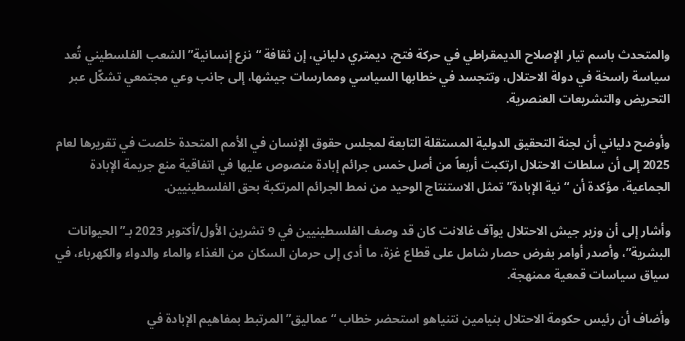والمتحدث باسم تيار الإصلاح الديمقراطي في حركة فتح، ديمتري دلياني، إن ثقافة “نزع إنسانية” الشعب الفلسطيني تُعد سياسة راسخة في دولة الاحتلال، وتتجسد في خطابها السياسي وممارسات جيشها، إلى جانب وعي مجتمعي تشكّل عبر التحريض والتشريعات العنصرية.

وأوضح دلياني أن لجنة التحقيق الدولية المستقلة التابعة لمجلس حقوق الإنسان في الأمم المتحدة خلصت في تقريرها لعام 2025 إلى أن سلطات الاحتلال ارتكبت أربعاً من أصل خمس جرائم إبادة منصوص عليها في اتفاقية منع جريمة الإبادة الجماعية، مؤكدة أن “نية الإبادة” تمثل الاستنتاج الوحيد من نمط الجرائم المرتكبة بحق الفلسطينيين.

وأشار إلى أن وزير جيش الاحتلال يوآف غالانت كان قد وصف الفلسطينيين في 9 تشرين الأول/أكتوبر 2023 بـ”الحيوانات البشرية”، وأصدر أوامر بفرض حصار شامل على قطاع غزة، ما أدى إلى حرمان السكان من الغذاء والماء والدواء والكهرباء، في سياق سياسات قمعية ممنهجة.

وأضاف أن رئيس حكومة الاحتلال بنيامين نتنياهو استحضر خطاب “عماليق” المرتبط بمفاهيم الإبادة في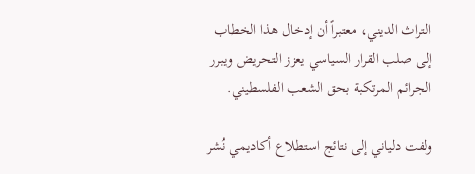التراث الديني، معتبراً أن إدخال هذا الخطاب إلى صلب القرار السياسي يعزز التحريض ويبرر الجرائم المرتكبة بحق الشعب الفلسطيني.

ولفت دلياني إلى نتائج استطلاع أكاديمي نُشر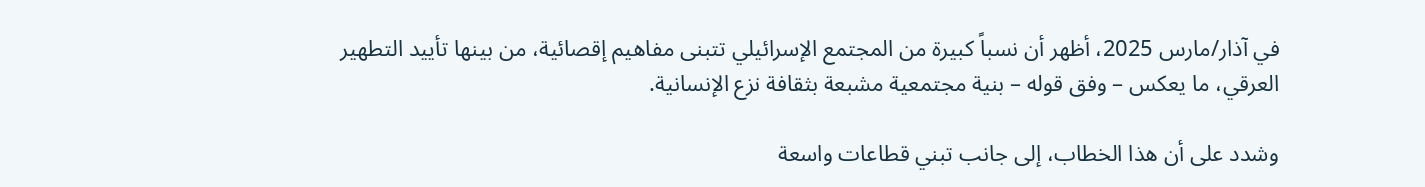في آذار/مارس 2025، أظهر أن نسباً كبيرة من المجتمع الإسرائيلي تتبنى مفاهيم إقصائية، من بينها تأييد التطهير العرقي، ما يعكس – وفق قوله – بنية مجتمعية مشبعة بثقافة نزع الإنسانية.

وشدد على أن هذا الخطاب، إلى جانب تبني قطاعات واسعة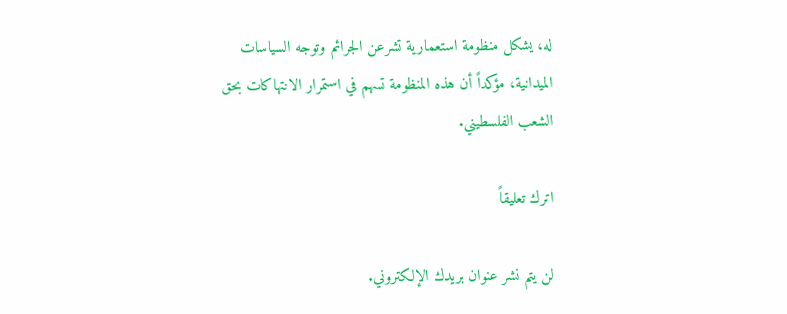له، يشكل منظومة استعمارية تشرعن الجرائم وتوجه السياسات الميدانية، مؤكداً أن هذه المنظومة تسهم في استمرار الانتهاكات بحق الشعب الفلسطيني.

اترك تعليقاً

لن يتم نشر عنوان بريدك الإلكتروني.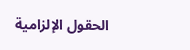الحقول الإلزامية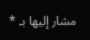مشار إليها بـ *